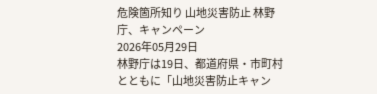危険箇所知り 山地災害防止 林野庁、キャンペーン
2026年05月29日
林野庁は19日、都道府県・市町村とともに「山地災害防止キャン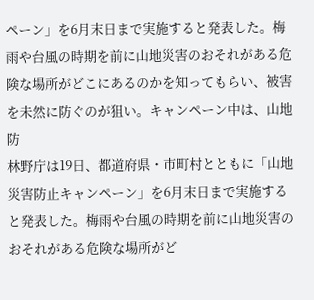ペーン」を6月末日まで実施すると発表した。梅雨や台風の時期を前に山地災害のおそれがある危険な場所がどこにあるのかを知ってもらい、被害を未然に防ぐのが狙い。キャンペーン中は、山地防
林野庁は19日、都道府県・市町村とともに「山地災害防止キャンペーン」を6月末日まで実施すると発表した。梅雨や台風の時期を前に山地災害のおそれがある危険な場所がど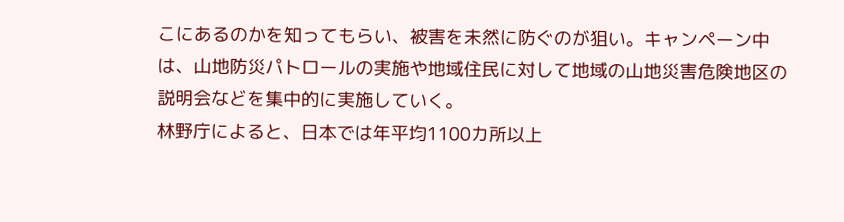こにあるのかを知ってもらい、被害を未然に防ぐのが狙い。キャンペーン中は、山地防災パトロールの実施や地域住民に対して地域の山地災害危険地区の説明会などを集中的に実施していく。
林野庁によると、日本では年平均1100カ所以上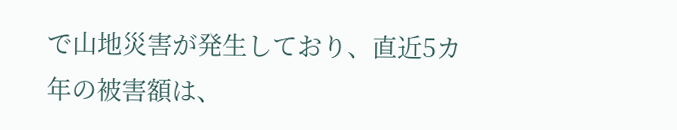で山地災害が発生しており、直近5カ年の被害額は、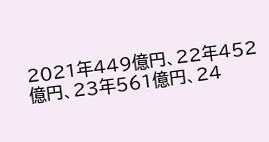2021年449億円、22年452億円、23年561億円、24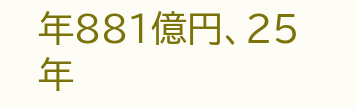年881億円、25年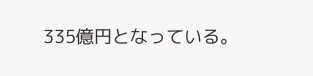335億円となっている。